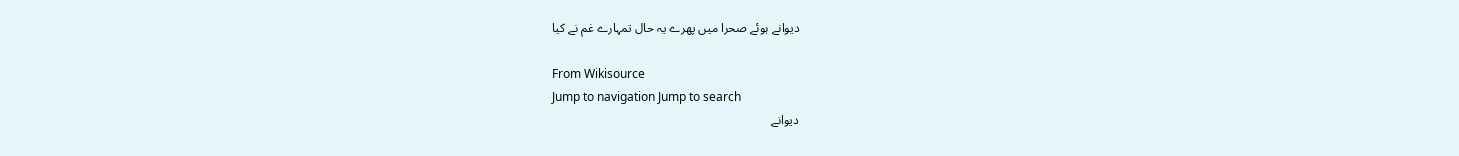دیوانے ہوئے صحرا میں پھرے یہ حال تمہارے غم نے کیا

From Wikisource
Jump to navigation Jump to search
دیوانے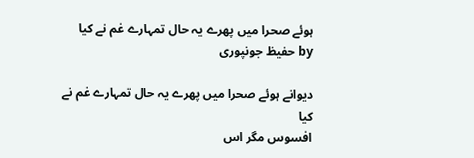ہوئے صحرا میں پھرے یہ حال تمہارے غم نے کیا
by حفیظ جونپوری

دیوانے ہوئے صحرا میں پھرے یہ حال تمہارے غم نے کیا
افسوس مگر اس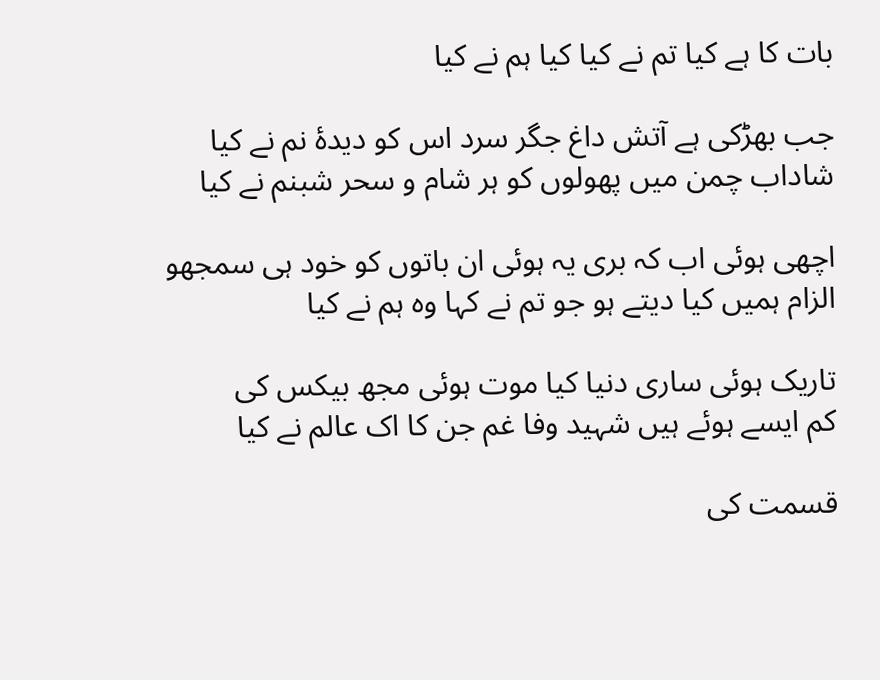بات کا ہے کیا تم نے کیا کیا ہم نے کیا

جب بھڑکی ہے آتش داغ جگر سرد اس کو دیدۂ نم نے کیا
شاداب چمن میں پھولوں کو ہر شام و سحر شبنم نے کیا

اچھی ہوئی اب کہ بری یہ ہوئی ان باتوں کو خود ہی سمجھو
الزام ہمیں کیا دیتے ہو جو تم نے کہا وہ ہم نے کیا

تاریک ہوئی ساری دنیا کیا موت ہوئی مجھ بیکس کی
کم ایسے ہوئے ہیں شہید وفا غم جن کا اک عالم نے کیا

قسمت کی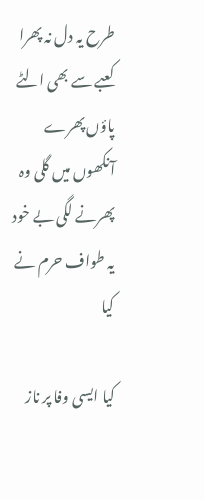طرح یہ دل نہ پھرا کعبے سے بھی الٹے پاؤں پھرے
آنکھوں میں گلی وہ پھرنے لگی بے خود یہ طواف حرم نے کیا

کیا ایسی وفا پر ناز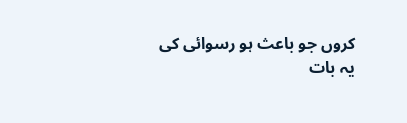کروں جو باعث ہو رسوائی کی
یہ بات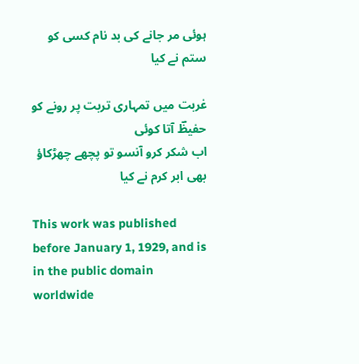ہوئی مر جانے کی بد نام کسی کو ستم نے کیا

غربت میں تمہاری تربت پر رونے کو حفیظؔ آتا کوئی
اب شکر کرو آنسو تو پچھے چھڑکاؤ بھی ابر کرم نے کیا

This work was published before January 1, 1929, and is in the public domain worldwide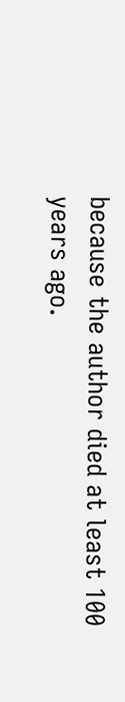because the author died at least 100 years ago.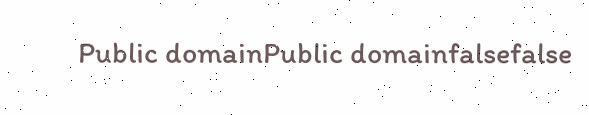Public domainPublic domainfalsefalse